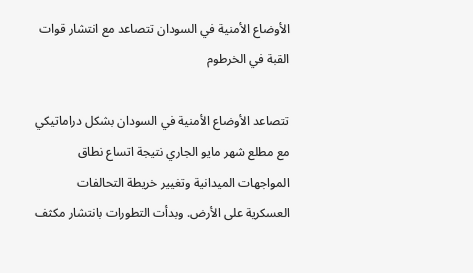الأوضاع الأمنية في السودان تتصاعد مع انتشار قوات القبة في الخرطوم

تتصاعد الأوضاع الأمنية في السودان بشكل دراماتيكي مع مطلع شهر مايو الجاري نتيجة اتساع نطاق المواجهات الميدانية وتغيير خريطة التحالفات العسكرية على الأرض. وبدأت التطورات بانتشار مكثف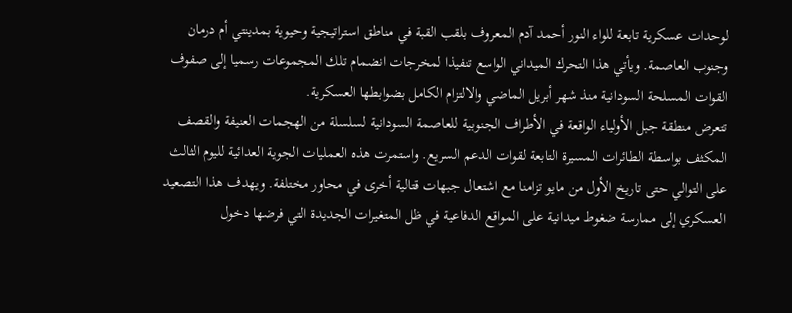لوحدات عسكرية تابعة للواء النور أحمد آدم المعروف بلقب القبة في مناطق استراتيجية وحيوية بمدينتي أم درمان وجنوب العاصمة. ويأتي هذا التحرك الميداني الواسع تنفيذا لمخرجات انضمام تلك المجموعات رسميا إلى صفوف القوات المسلحة السودانية منذ شهر أبريل الماضي والالتزام الكامل بضوابطها العسكرية.
تتعرض منطقة جبل الأولياء الواقعة في الأطراف الجنوبية للعاصمة السودانية لسلسلة من الهجمات العنيفة والقصف المكثف بواسطة الطائرات المسيرة التابعة لقوات الدعم السريع. واستمرت هذه العمليات الجوية العدائية لليوم الثالث على التوالي حتى تاريخ الأول من مايو تزامنا مع اشتعال جبهات قتالية أخرى في محاور مختلفة. ويهدف هذا التصعيد العسكري إلى ممارسة ضغوط ميدانية على المواقع الدفاعية في ظل المتغيرات الجديدة التي فرضها دخول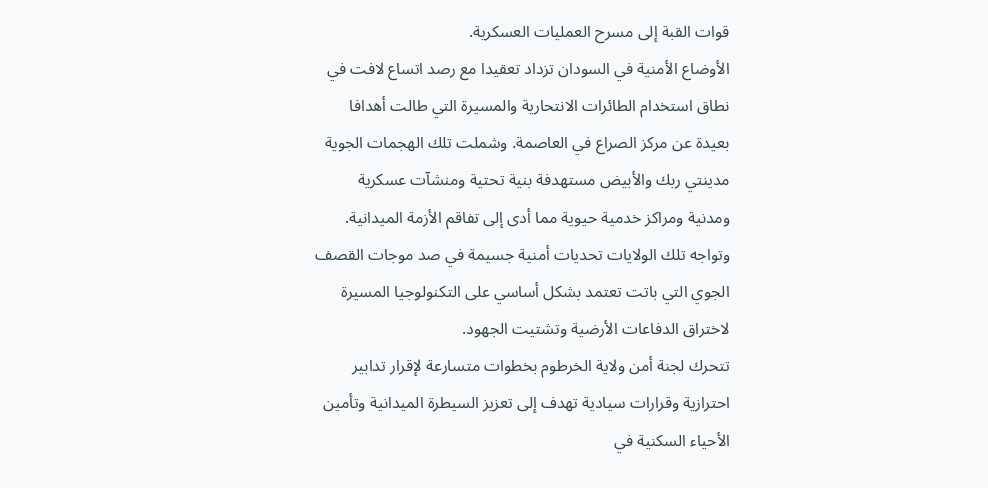قوات القبة إلى مسرح العمليات العسكرية.
الأوضاع الأمنية في السودان تزداد تعقيدا مع رصد اتساع لافت في نطاق استخدام الطائرات الانتحارية والمسيرة التي طالت أهدافا بعيدة عن مركز الصراع في العاصمة. وشملت تلك الهجمات الجوية مدينتي ربك والأبيض مستهدفة بنية تحتية ومنشآت عسكرية ومدنية ومراكز خدمية حيوية مما أدى إلى تفاقم الأزمة الميدانية. وتواجه تلك الولايات تحديات أمنية جسيمة في صد موجات القصف الجوي التي باتت تعتمد بشكل أساسي على التكنولوجيا المسيرة لاختراق الدفاعات الأرضية وتشتيت الجهود.
تتحرك لجنة أمن ولاية الخرطوم بخطوات متسارعة لإقرار تدابير احترازية وقرارات سيادية تهدف إلى تعزيز السيطرة الميدانية وتأمين الأحياء السكنية في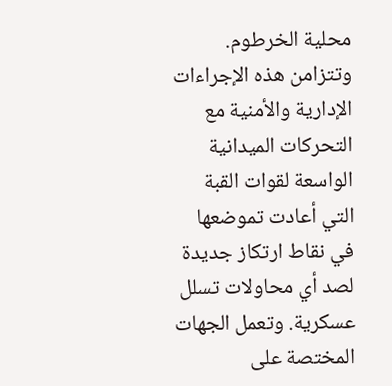محلية الخرطوم. وتتزامن هذه الإجراءات الإدارية والأمنية مع التحركات الميدانية الواسعة لقوات القبة التي أعادت تموضعها في نقاط ارتكاز جديدة لصد أي محاولات تسلل عسكرية. وتعمل الجهات المختصة على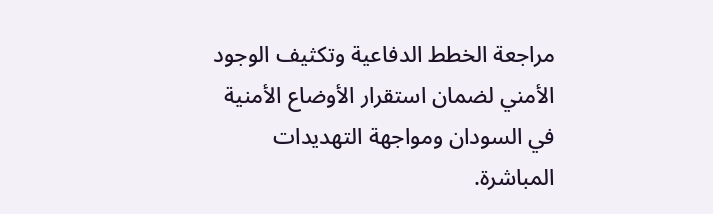مراجعة الخطط الدفاعية وتكثيف الوجود الأمني لضمان استقرار الأوضاع الأمنية في السودان ومواجهة التهديدات المباشرة.